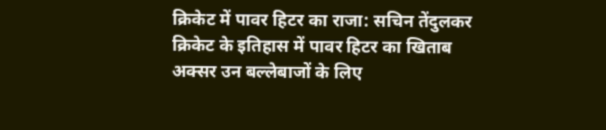क्रिकेट में पावर हिटर का राजा: सचिन तेंदुलकर
क्रिकेट के इतिहास में पावर हिटर का खिताब अक्सर उन बल्लेबाजों के लिए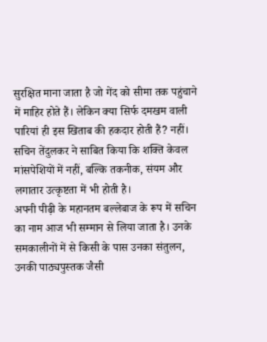सुरक्षित माना जाता है जो गेंद को सीमा तक पहुंचाने में माहिर होते हैं। लेकिन क्या सिर्फ दमखम वाली पारियां ही इस खिताब की हकदार होती हैं? नहीं। सचिन तेंदुलकर ने साबित किया कि शक्ति केवल मांसपेशियों में नहीं, बल्कि तकनीक, संयम और लगातार उत्कृष्टता में भी होती है।
अपनी पीढ़ी के महानतम बल्लेबाज के रूप में सचिन का नाम आज भी सम्मान से लिया जाता है। उनके समकालीनों में से किसी के पास उनका संतुलन, उनकी पाठ्यपुस्तक जैसी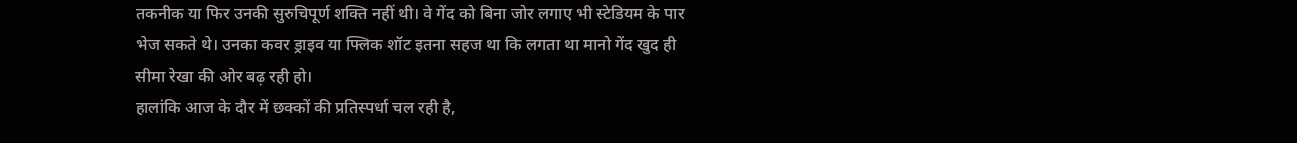तकनीक या फिर उनकी सुरुचिपूर्ण शक्ति नहीं थी। वे गेंद को बिना जोर लगाए भी स्टेडियम के पार भेज सकते थे। उनका कवर ड्राइव या फ्लिक शॉट इतना सहज था कि लगता था मानो गेंद खुद ही सीमा रेखा की ओर बढ़ रही हो।
हालांकि आज के दौर में छक्कों की प्रतिस्पर्धा चल रही है,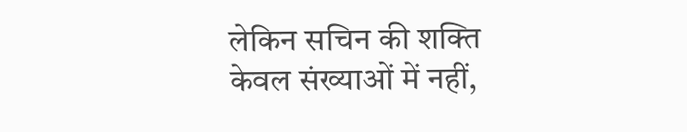लेकिन सचिन की शक्ति केवल संख्याओं में नहीं,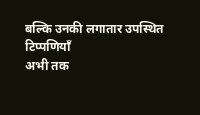बल्कि उनकी लगातार उपस्थित
टिप्पणियाँ
अभी तक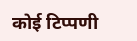कोई टिप्पणी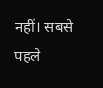नहीं। सबसे पहले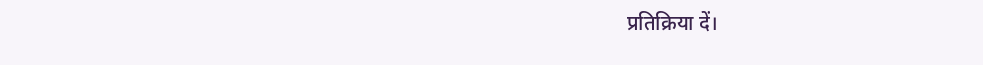प्रतिक्रिया दें।